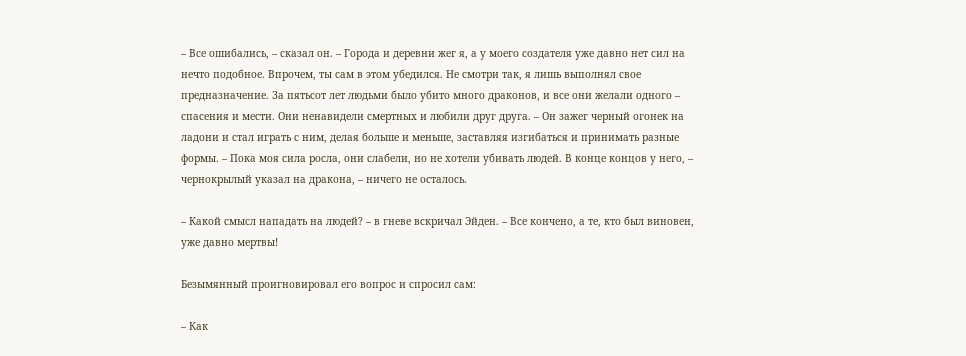– Все ошибались, – сказал он. – Города и деревни жег я, а у моего создателя уже давно нет сил на нечто подобное. Впрочем, ты сам в этом убедился. Не смотри так, я лишь выполнял свое предназначение. За пятьсот лет людьми было убито много драконов, и все они желали одного – спасения и мести. Они ненавидели смертных и любили друг друга. – Он зажег черный огонек на ладони и стал играть с ним, делая больше и меньше, заставляя изгибаться и принимать разные формы. – Пока моя сила росла, они слабели, но не хотели убивать людей. В конце концов у него, – чернокрылый указал на дракона, – ничего не осталось.

– Какой смысл нападать на людей? – в гневе вскричал Эйден. – Все кончено, а те, кто был виновен, уже давно мертвы!

Безымянный проигновировал его вопрос и спросил сам:

– Как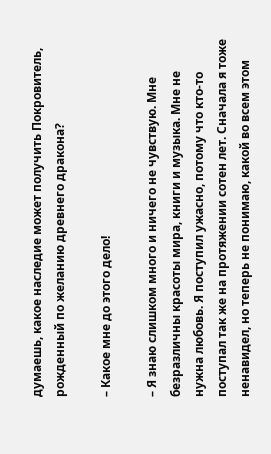думаешь, какое наследие может получить Покровитель, рожденный по желанию древнего дракона?

– Какое мне до этого дело!

– Я знаю слишком много и ничего не чувствую. Мне безразличны красоты мира, книги и музыка. Мне не нужна любовь. Я поступил ужасно, потому что кто-то поступал так же на протяжении сотен лет. Сначала я тоже ненавидел, но теперь не понимаю, какой во всем этом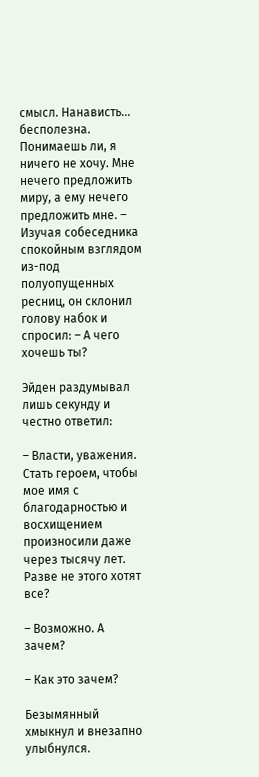смысл. Нанависть... бесполезна. Понимаешь ли, я ничего не хочу. Мне нечего предложить миру, а ему нечего предложить мне. – Изучая собеседника спокойным взглядом из-под полуопущенных ресниц, он склонил голову набок и спросил: – А чего хочешь ты?

Эйден раздумывал лишь секунду и честно ответил:

– Власти, уважения. Стать героем, чтобы мое имя с благодарностью и восхищением произносили даже через тысячу лет. Разве не этого хотят все?

– Возможно. А зачем?

– Как это зачем?

Безымянный хмыкнул и внезапно улыбнулся.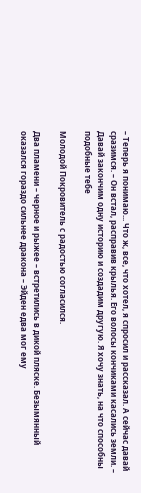– Теперь я понимаю... Что ж, все, что хотел, я спросил и рассказал. А сейчас давай сразимся. – Он встал, расправив крылья. Его волосы кончиками касались земли. – Давай закончим одну историю и создадим другую. Я хочу знать, на что способны подобные тебе

Молодой Покровитель с радостью согласился.

Два пламени – черное и рыжее – встретились в дикой пляске. Безымянный оказался гораздо сильнее дракона – Эйден едва мог ему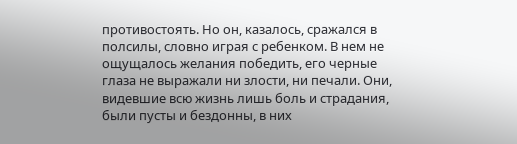противостоять. Но он, казалось, сражался в полсилы, словно играя с ребенком. В нем не ощущалось желания победить, его черные глаза не выражали ни злости, ни печали. Они, видевшие всю жизнь лишь боль и страдания, были пусты и бездонны, в них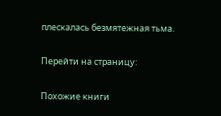плескалась безмятежная тьма.

Перейти на страницу:

Похожие книги